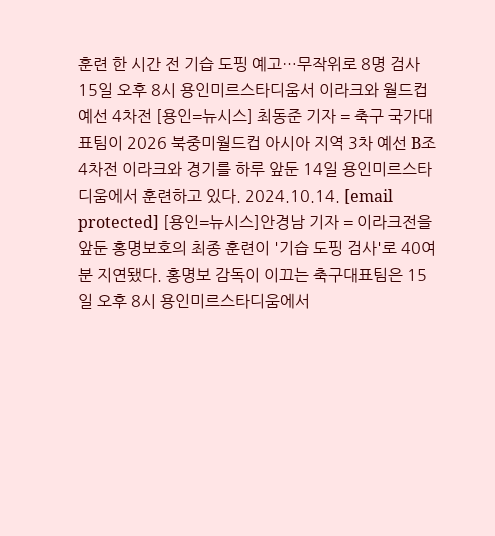훈련 한 시간 전 기습 도핑 예고…무작위로 8명 검사 15일 오후 8시 용인미르스타디움서 이라크와 월드컵 예선 4차전 [용인=뉴시스] 최동준 기자 = 축구 국가대표팀이 2026 북중미월드컵 아시아 지역 3차 예선 B조 4차전 이라크와 경기를 하루 앞둔 14일 용인미르스타디움에서 훈련하고 있다. 2024.10.14. [email protected] [용인=뉴시스]안경남 기자 = 이라크전을 앞둔 홍명보호의 최종 훈련이 '기습 도핑 검사'로 40여 분 지연됐다. 홍명보 감독이 이끄는 축구대표팀은 15일 오후 8시 용인미르스타디움에서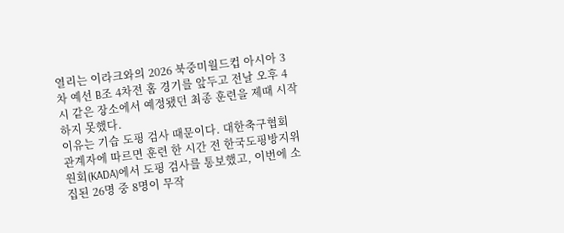열리는 이라크와의 2026 북중미월드컵 아시아 3차 예선 B조 4차전 홈 경기를 앞두고 전날 오후 4시 같은 장소에서 예정됐던 최종 훈련을 제때 시작하지 못했다.
이유는 기습 도핑 검사 때문이다. 대한축구협회 관계자에 따르면 훈련 한 시간 전 한국도핑방지위원회(KADA)에서 도핑 검사를 통보했고, 이번에 소집된 26명 중 8명이 무작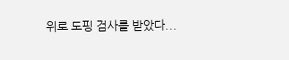위로 도핑 검사를 받았다...